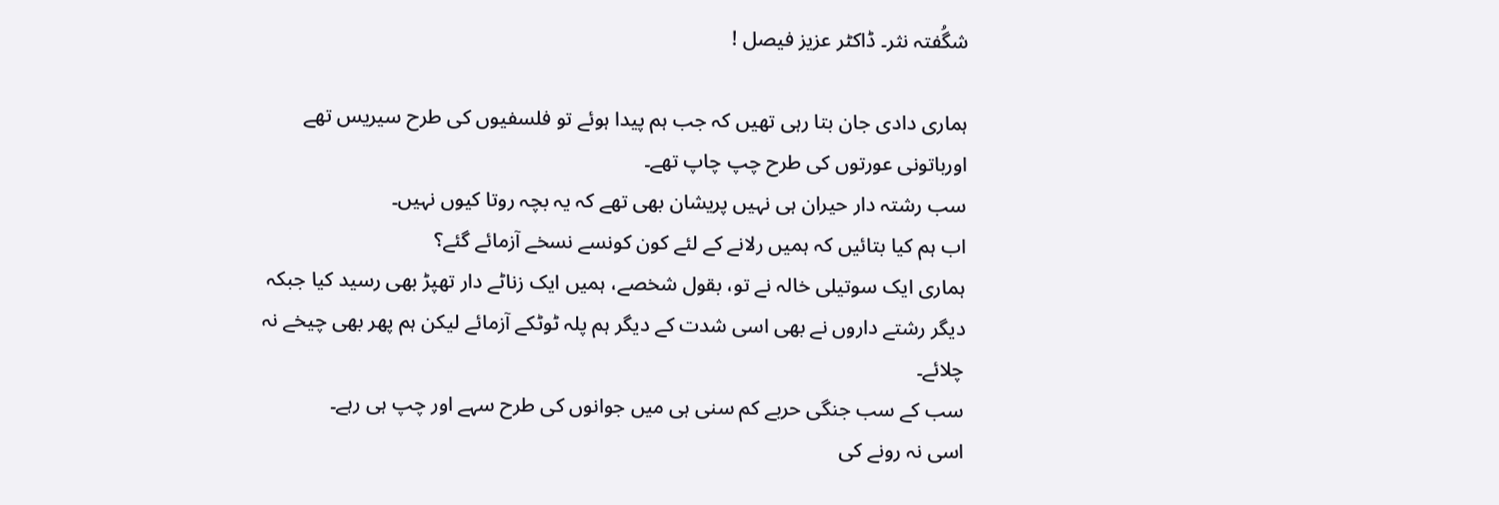شگُفتہ نثر۔ ڈاکٹر عزیز فیصل !

ہماری دادی جان بتا رہی تھیں کہ جب ہم پیدا ہوئے تو فلسفیوں کی طرح سیریس تھے اورباتونی عورتوں کی طرح چپ چاپ تھے۔
سب رشتہ دار حیران ہی نہیں پریشان بھی تھے کہ یہ بچہ روتا کیوں نہیں۔
اب ہم کیا بتائیں کہ ہمیں رلانے کے لئے کون کونسے نسخے آزمائے گئے؟
ہماری ایک سوتیلی خالہ نے تو، بقول شخصے، ہمیں ایک زناٹے دار تھپڑ بھی رسید کیا جبکہ دیگر رشتے داروں نے بھی اسی شدت کے دیگر ہم پلہ ٹوٹکے آزمائے لیکن ہم پھر بھی چیخے نہ چلائے۔
سب کے سب جنگی حربے کم سنی ہی میں جوانوں کی طرح سہے اور چپ ہی رہے۔
اسی نہ رونے کی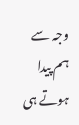وجہ سے ہم پیدا ہوتے ہی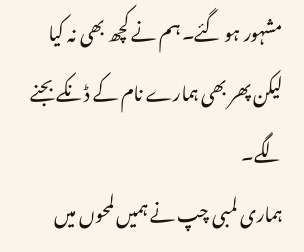مشہور ہو گئے۔ ہم نے کچھ بھی نہ کیا لیکن پھر بھی ہمارے نام کے ڈنکے بجنے لگے۔
ہماری لمبی چپ نے ہمیں لمحوں میں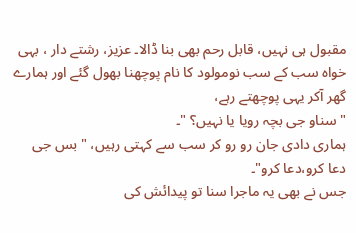مقبول ہی نہیں، قابل رحم بھی بنا ڈالا۔ عزیز، رشتے دار ، بہی خواہ سب کے سب نومولود کا نام پوچھنا بھول گئے اور ہمارے گھر آکر یہی پوچھتے رہے،
" سناو جی بچہ رویا یا نہیں؟ "۔
ہماری دادی جان رو رو کر سب سے کہتی رہیں، " بس جی دعا کرو،دعا کرو"۔
جس نے بھی یہ ماجرا سنا تو پیدائش کی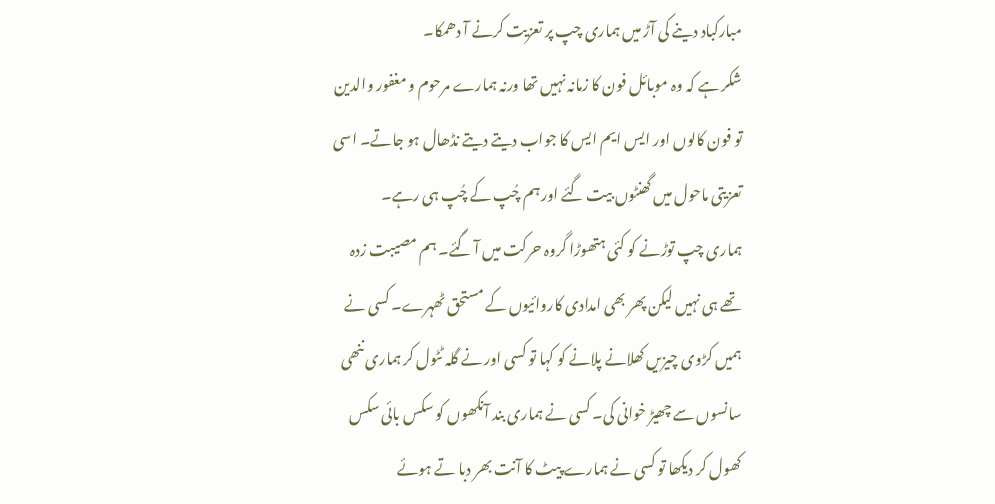مبارکباد دینے کی آڑ میں ہماری چپ پر تعزیت کرنے آ دھمکا۔
شکر ہے کہ وہ موبائل فون کا زمانہ نہیں تھا ورنہ ہمارے مرحوم و مغفور والدین تو فون کالوں اور ایس ایم ایس کا جواب دیتے دیتے نڈھال ہو جاتے۔ اسی تعزیتی ماحول میں گھنٹوں بیت گئے اور ہم چُپ کے چُپ ہی رہے۔
ہماری چپ توڑنے کو کئی ہتھوڑا گروہ حرکت میں آ گئے۔ ہم مصیبت زدہ تھے ہی نہیں لیکن پھر بھی امدادی کاروائیوں کے مستحق ٹھہرے۔ کسی نے ہمیں کڑوی چیزیں کھلانے پلانے کو کہا تو کسی اور نے گلہ ٹٹول کر ہماری ننھی سانسوں سے چھیڑ خوانی کی۔ کسی نے ہماری بند آنکھوں کو سکس بائی سکس کھول کر دیکھا تو کسی نے ہمارے پیٹ کا آنت بھر دبا تے ہوئے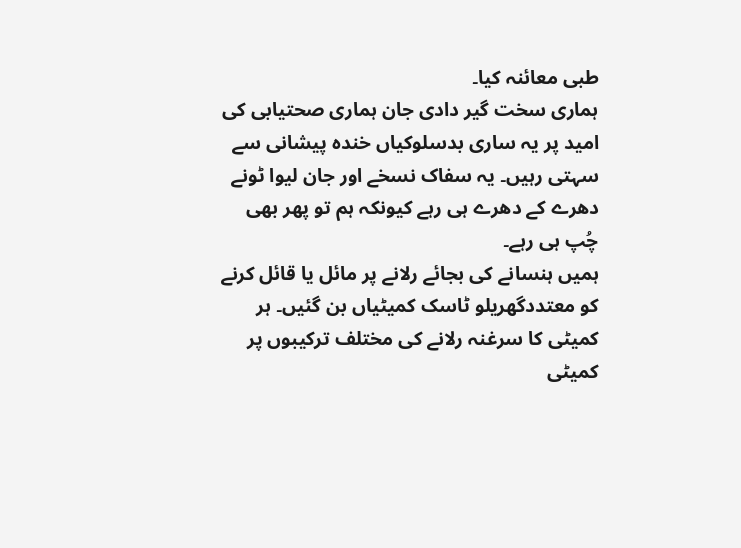طبی معائنہ کیا۔
ہماری سخت گیر دادی جان ہماری صحتیابی کی امید پر یہ ساری بدسلوکیاں خندہ پیشانی سے سہتی رہیں۔ یہ سفاک نسخے اور جان لیوا ٹونے دھرے کے دھرے ہی رہے کیونکہ ہم تو پھر بھی چُپ ہی رہے۔
ہمیں ہنسانے کی بجائے رلانے پر مائل یا قائل کرنے کو معتددگھریلو ٹاسک کمیٹیاں بن گئیں۔ ہر کمیٹی کا سرغنہ رلانے کی مختلف ترکیبوں پر کمیٹی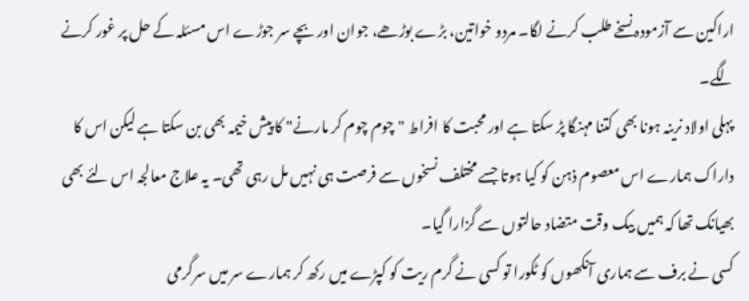اراکین سے آزمودہ نسخے طلب کرنے لگا۔ مردو خواتین، بڑے بوڑھے، جوان اور بچے سر جوڑے اس مسئلہ کے حل پر غور کرنے لگے۔
پہلی اولاد نرینہ ہونا بھی کتنا مہنگا پڑ سکتا ہے اور محبت کا افراط "چوم چوم کر مارنے" کا پیش خیمہ بھی بن سکتا ہے لیکن اس کا داراک ہمارے اس معصوم ذہن کو کیا ہوتا جسے مختلف نسخوں سے فرصت ہی نہیں مل رہی تھی۔ یہ علاج معالجہ اس لئے بھی بھیانک تھا کہ ہمیں بیک وقت متضاد حالتوں سے گزارا گیا۔
کسی نے برف سے ہماری آنکھوں کو ٹکورا تو کسی نے گرم ریت کو کپڑے میں رکھ کر ہمارے سر میں سرگرمی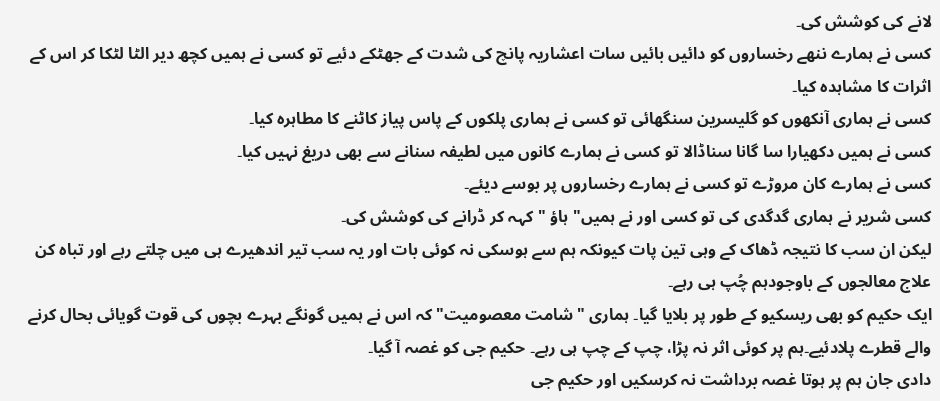لانے کی کوشش کی۔
کسی نے ہمارے ننھے رخساروں کو دائیں بائیں سات اعشاریہ پانچ کی شدت کے جھٹکے دئیے تو کسی نے ہمیں کچھ دیر الٹا لٹکا کر اس کے اثرات کا مشاہدہ کیا۔
کسی نے ہماری آنکھوں کو گلیسرین سنگھائی تو کسی نے ہماری پلکوں کے پاس پیاز کاٹنے کا مطاہرہ کیا۔
کسی نے ہمیں دکھیارا سا گانا سناڈالا تو کسی نے ہمارے کانوں میں لطیفہ سنانے سے بھی دریغ نہیں کیا۔
کسی نے ہمارے کان مروڑے تو کسی نے ہمارے رخساروں پر بوسے دیئے۔
کسی شریر نے ہماری گدگدی کی تو کسی اور نے ہمیں" ہاؤ "کہہ کر ڈرانے کی کوشش کی۔
لیکن ان سب کا نتیجہ ڈھاک کے وہی تین پات کیونکہ ہم سے ہوسکی نہ کوئی بات اور یہ سب تیر اندھیرے ہی میں چلتے رہے اور تباہ کن علاج معالجوں کے باوجودہم چُپ ہی رہے۔
ایک حکیم کو بھی ریسکیو کے طور پر بلایا گیا۔ ہماری "شامت معصومیت" کہ اس نے ہمیں گونگے بہرے بچوں کی قوت گویائی بحال کرنے والے قطرے پلادئیے۔ہم پر کوئی اثر نہ پڑا، چپ کے چپ ہی رہے۔ حکیم جی کو غصہ آ گیا۔
دادی جان ہم پر ہوتا غصہ برداشت نہ کرسکیں اور حکیم جی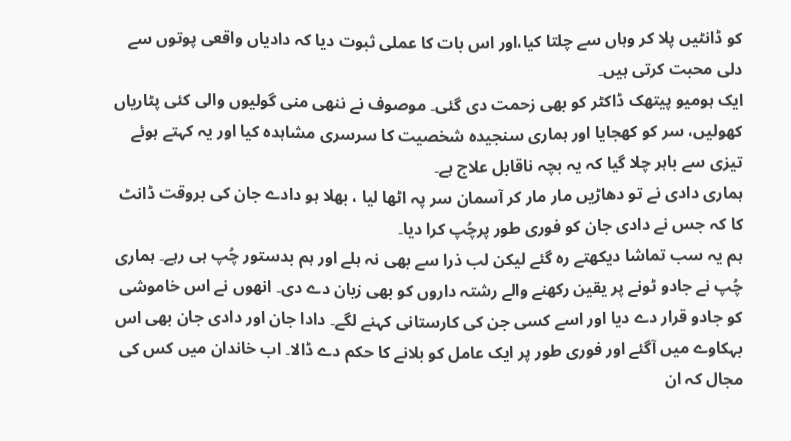کو ڈانٹیں پلا کر وہاں سے چلتا کیا،اور اس بات کا عملی ثبوت دیا کہ دادیاں واقعی پوتوں سے دلی محبت کرتی ہیں۔
ایک ہومیو پیتھک ڈاکٹر کو بھی زحمت دی گئی۔ موصوف نے ننھی منی گولیوں والی کئی پٹاریاں کھولیں، سر کو کھجایا اور ہماری سنجیدہ شخصیت کا سرسری مشاہدہ کیا اور یہ کہتے ہوئے تیزی سے باہر چلا گیا کہ یہ بچہ ناقابل علاج ہے۔
ہماری دادی نے تو دھاڑیں مار مار کر آسمان سر پہ اٹھا لیا ، بھلا ہو دادے جان کی بروقت ڈانٹ کا کہ جس نے دادی جان کو فوری طور پرچُپ کرا دیا۔
ہم یہ سب تماشا دیکھتے رہ گئے لیکن لب ذرا سے بھی نہ ہلے اور ہم بدستور چُپ ہی رہے۔ ہماری چُپ نے جادو ٹونے پر یقین رکھنے والے رشتہ داروں کو بھی زبان دے دی۔ انھوں نے اس خاموشی کو جادو قرار دے دیا اور اسے کسی جن کی کارستانی کہنے لگے۔ دادا جان اور دادی جان بھی اس بہکاوے میں آگئے اور فوری طور پر ایک عامل کو بلانے کا حکم دے ڈالا۔ اب خاندان میں کس کی مجال کہ ان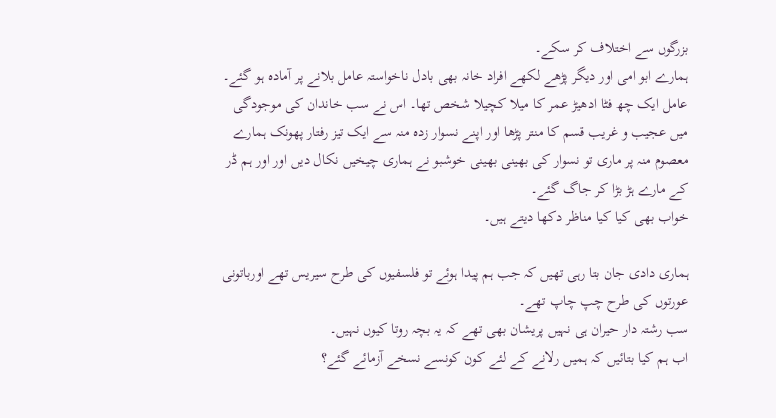بزرگوں سے اختلاف کر سکے۔
ہمارے ابو امی اور دیگر پڑھے لکھے افراد خانہ بھی بادل ناخواستہ عامل بلانے پر آمادہ ہو گئے۔
عامل ایک چھ فٹا ادھیڑ عمر کا میلا کچیلا شخص تھا۔ اس نے سب خاندان کی موجودگی میں عجیب و غریب قسم کا منتر پڑھا اور اپنے نسوار زدہ منہ سے ایک تیز رفتار پھونک ہمارے معصوم منہ پر ماری تو نسوار کی بھینی بھینی خوشبو نے ہماری چیخیں نکال دیں اور اور ہم ڈر کے مارے ہڑ بڑا کر جاگ گئے۔
خواب بھی کیا کیا مناظر دکھا دیتے ہیں۔

ہماری دادی جان بتا رہی تھیں کہ جب ہم پیدا ہوئے تو فلسفیوں کی طرح سیریس تھے اورباتونی عورتوں کی طرح چپ چاپ تھے۔
سب رشتہ دار حیران ہی نہیں پریشان بھی تھے کہ یہ بچہ روتا کیوں نہیں۔
اب ہم کیا بتائیں کہ ہمیں رلانے کے لئے کون کونسے نسخے آزمائے گئے؟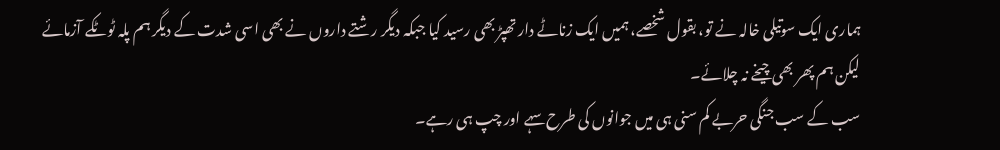ہماری ایک سوتیلی خالہ نے تو، بقول شخصے، ہمیں ایک زناٹے دار تھپڑ بھی رسید کیا جبکہ دیگر رشتے داروں نے بھی اسی شدت کے دیگر ہم پلہ ٹوٹکے آزمائے لیکن ہم پھر بھی چیخے نہ چلائے۔
سب کے سب جنگی حربے کم سنی ہی میں جوانوں کی طرح سہے اور چپ ہی رہے۔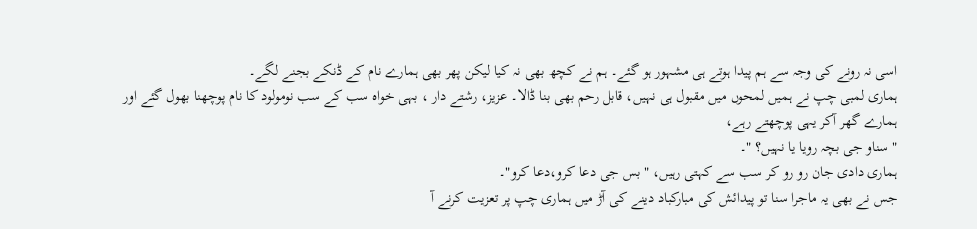اسی نہ رونے کی وجہ سے ہم پیدا ہوتے ہی مشہور ہو گئے۔ ہم نے کچھ بھی نہ کیا لیکن پھر بھی ہمارے نام کے ڈنکے بجنے لگے۔
ہماری لمبی چپ نے ہمیں لمحوں میں مقبول ہی نہیں، قابل رحم بھی بنا ڈالا۔ عزیز، رشتے دار ، بہی خواہ سب کے سب نومولود کا نام پوچھنا بھول گئے اور ہمارے گھر آکر یہی پوچھتے رہے،
" سناو جی بچہ رویا یا نہیں؟ "۔
ہماری دادی جان رو رو کر سب سے کہتی رہیں، " بس جی دعا کرو،دعا کرو"۔
جس نے بھی یہ ماجرا سنا تو پیدائش کی مبارکباد دینے کی آڑ میں ہماری چپ پر تعزیت کرنے آ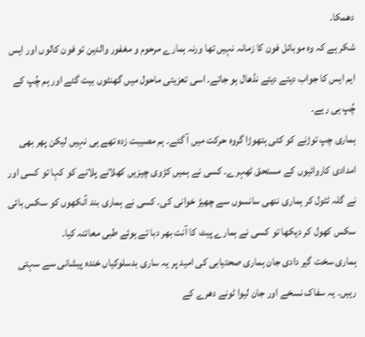دھمکا۔
شکر ہے کہ وہ موبائل فون کا زمانہ نہیں تھا ورنہ ہمارے مرحوم و مغفور والدین تو فون کالوں اور ایس ایم ایس کا جواب دیتے دیتے نڈھال ہو جاتے۔ اسی تعزیتی ماحول میں گھنٹوں بیت گئے اور ہم چُپ کے چُپ ہی رہے۔
ہماری چپ توڑنے کو کئی ہتھوڑا گروہ حرکت میں آ گئے۔ ہم مصیبت زدہ تھے ہی نہیں لیکن پھر بھی امدادی کاروائیوں کے مستحق ٹھہرے۔ کسی نے ہمیں کڑوی چیزیں کھلانے پلانے کو کہا تو کسی اور نے گلہ ٹٹول کر ہماری ننھی سانسوں سے چھیڑ خوانی کی۔ کسی نے ہماری بند آنکھوں کو سکس بائی سکس کھول کر دیکھا تو کسی نے ہمارے پیٹ کا آنت بھر دبا تے ہوئے طبی معائنہ کیا۔
ہماری سخت گیر دادی جان ہماری صحتیابی کی امید پر یہ ساری بدسلوکیاں خندہ پیشانی سے سہتی رہیں۔ یہ سفاک نسخے اور جان لیوا ٹونے دھرے کے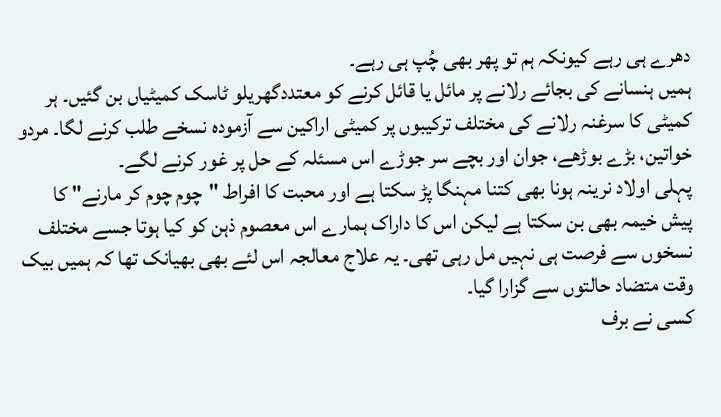دھرے ہی رہے کیونکہ ہم تو پھر بھی چُپ ہی رہے۔
ہمیں ہنسانے کی بجائے رلانے پر مائل یا قائل کرنے کو معتددگھریلو ٹاسک کمیٹیاں بن گئیں۔ ہر کمیٹی کا سرغنہ رلانے کی مختلف ترکیبوں پر کمیٹی اراکین سے آزمودہ نسخے طلب کرنے لگا۔ مردو خواتین، بڑے بوڑھے، جوان اور بچے سر جوڑے اس مسئلہ کے حل پر غور کرنے لگے۔
پہلی اولاد نرینہ ہونا بھی کتنا مہنگا پڑ سکتا ہے اور محبت کا افراط "چوم چوم کر مارنے" کا پیش خیمہ بھی بن سکتا ہے لیکن اس کا داراک ہمارے اس معصوم ذہن کو کیا ہوتا جسے مختلف نسخوں سے فرصت ہی نہیں مل رہی تھی۔ یہ علاج معالجہ اس لئے بھی بھیانک تھا کہ ہمیں بیک وقت متضاد حالتوں سے گزارا گیا۔
کسی نے برف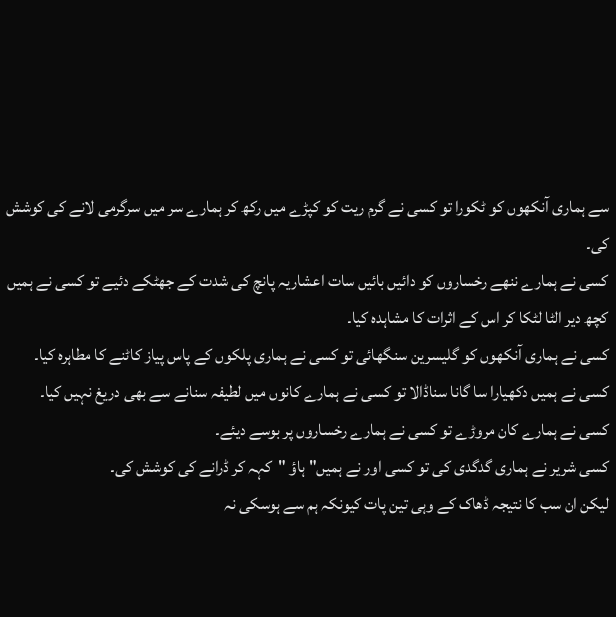سے ہماری آنکھوں کو ٹکورا تو کسی نے گرم ریت کو کپڑے میں رکھ کر ہمارے سر میں سرگرمی لانے کی کوشش کی۔
کسی نے ہمارے ننھے رخساروں کو دائیں بائیں سات اعشاریہ پانچ کی شدت کے جھٹکے دئیے تو کسی نے ہمیں کچھ دیر الٹا لٹکا کر اس کے اثرات کا مشاہدہ کیا۔
کسی نے ہماری آنکھوں کو گلیسرین سنگھائی تو کسی نے ہماری پلکوں کے پاس پیاز کاٹنے کا مطاہرہ کیا۔
کسی نے ہمیں دکھیارا سا گانا سناڈالا تو کسی نے ہمارے کانوں میں لطیفہ سنانے سے بھی دریغ نہیں کیا۔
کسی نے ہمارے کان مروڑے تو کسی نے ہمارے رخساروں پر بوسے دیئے۔
کسی شریر نے ہماری گدگدی کی تو کسی اور نے ہمیں" ہاؤ "کہہ کر ڈرانے کی کوشش کی۔
لیکن ان سب کا نتیجہ ڈھاک کے وہی تین پات کیونکہ ہم سے ہوسکی نہ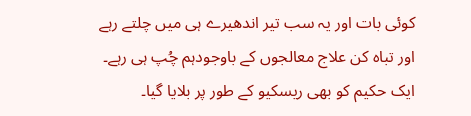کوئی بات اور یہ سب تیر اندھیرے ہی میں چلتے رہے اور تباہ کن علاج معالجوں کے باوجودہم چُپ ہی رہے۔
ایک حکیم کو بھی ریسکیو کے طور پر بلایا گیا۔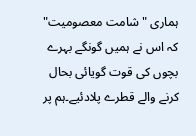ہماری "شامت معصومیت" کہ اس نے ہمیں گونگے بہرے بچوں کی قوت گویائی بحال کرنے والے قطرے پلادئیے۔ہم پر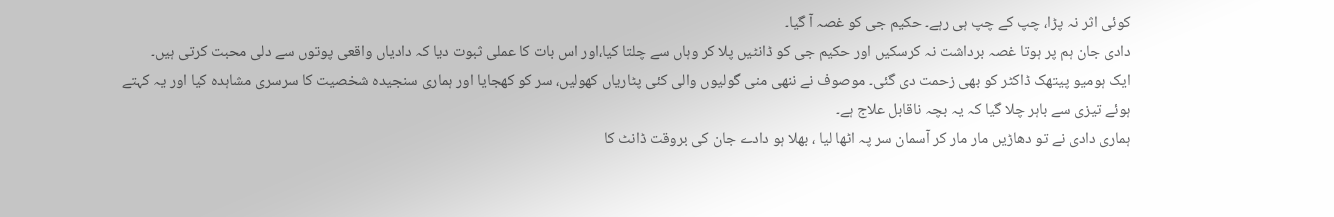کوئی اثر نہ پڑا، چپ کے چپ ہی رہے۔ حکیم جی کو غصہ آ گیا۔
دادی جان ہم پر ہوتا غصہ برداشت نہ کرسکیں اور حکیم جی کو ڈانٹیں پلا کر وہاں سے چلتا کیا،اور اس بات کا عملی ثبوت دیا کہ دادیاں واقعی پوتوں سے دلی محبت کرتی ہیں۔
ایک ہومیو پیتھک ڈاکٹر کو بھی زحمت دی گئی۔ موصوف نے ننھی منی گولیوں والی کئی پٹاریاں کھولیں، سر کو کھجایا اور ہماری سنجیدہ شخصیت کا سرسری مشاہدہ کیا اور یہ کہتے ہوئے تیزی سے باہر چلا گیا کہ یہ بچہ ناقابل علاج ہے۔
ہماری دادی نے تو دھاڑیں مار مار کر آسمان سر پہ اٹھا لیا ، بھلا ہو دادے جان کی بروقت ڈانٹ کا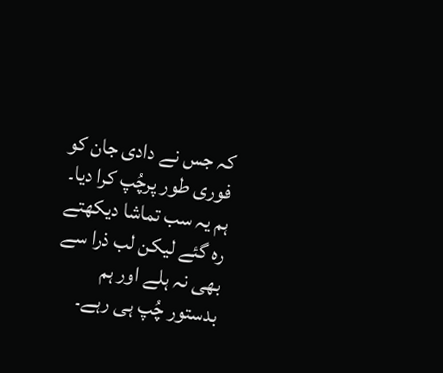کہ جس نے دادی جان کو فوری طور پرچُپ کرا دیا۔
ہم یہ سب تماشا دیکھتے رہ گئے لیکن لب ذرا سے بھی نہ ہلے اور ہم بدستور چُپ ہی رہے۔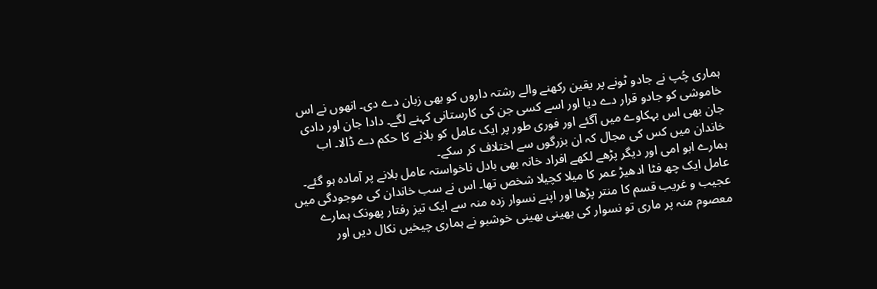ہماری چُپ نے جادو ٹونے پر یقین رکھنے والے رشتہ داروں کو بھی زبان دے دی۔ انھوں نے اس خاموشی کو جادو قرار دے دیا اور اسے کسی جن کی کارستانی کہنے لگے۔ دادا جان اور دادی جان بھی اس بہکاوے میں آگئے اور فوری طور پر ایک عامل کو بلانے کا حکم دے ڈالا۔ اب خاندان میں کس کی مجال کہ ان بزرگوں سے اختلاف کر سکے۔
ہمارے ابو امی اور دیگر پڑھے لکھے افراد خانہ بھی بادل ناخواستہ عامل بلانے پر آمادہ ہو گئے۔
عامل ایک چھ فٹا ادھیڑ عمر کا میلا کچیلا شخص تھا۔ اس نے سب خاندان کی موجودگی میں عجیب و غریب قسم کا منتر پڑھا اور اپنے نسوار زدہ منہ سے ایک تیز رفتار پھونک ہمارے معصوم منہ پر ماری تو نسوار کی بھینی بھینی خوشبو نے ہماری چیخیں نکال دیں اور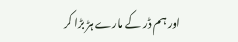اور ہم ڈر کے مارے ہڑ بڑا کر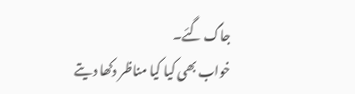جاگ گئے۔
خواب بھی کیا کیا مناظر دکھا دیتے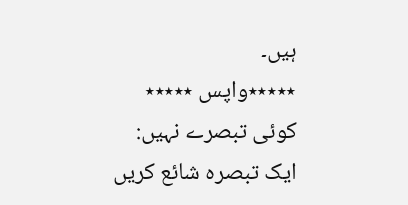ہیں۔
٭٭٭٭٭واپس ٭٭٭٭٭
کوئی تبصرے نہیں:
ایک تبصرہ شائع کریں